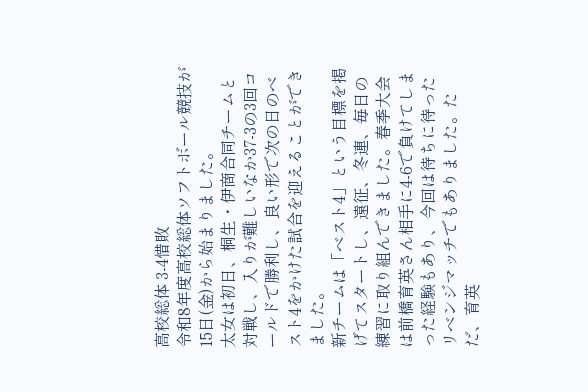高校総体 3-4惜敗
令和8年度高校総体ソフトボール競技が15日(金)から始まりました。
太女は初日、桐生・伊商合同チームと対戦し、入りが難しいなか37-3の3回コールドで勝利し、良い形で次の日のベスト4をかけた試合を迎えることができました。
新チームは「ベスト4」という目標を掲げてスタートし、遠征、冬連、毎日の練習に取り組んできました。春季大会は前橋育英さん相手に4-6で負けてしまった経験もあり、今回は待ちに待ったリベンジマッチでもありました。ただ、育英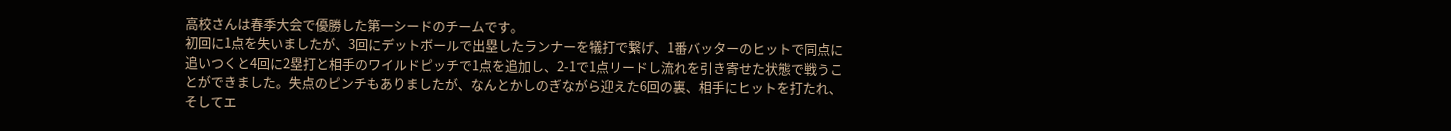高校さんは春季大会で優勝した第一シードのチームです。
初回に1点を失いましたが、3回にデットボールで出塁したランナーを犠打で繋げ、1番バッターのヒットで同点に追いつくと4回に2塁打と相手のワイルドピッチで1点を追加し、2-1で1点リードし流れを引き寄せた状態で戦うことができました。失点のピンチもありましたが、なんとかしのぎながら迎えた6回の裏、相手にヒットを打たれ、そしてエ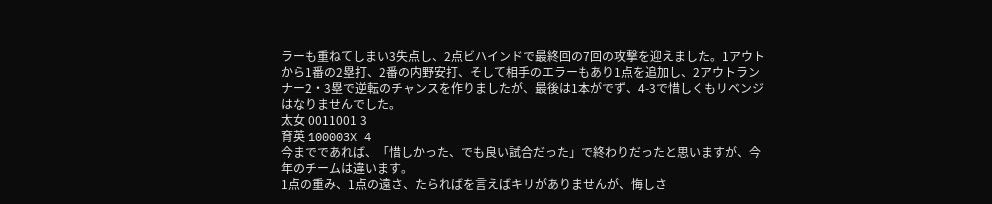ラーも重ねてしまい3失点し、2点ビハインドで最終回の7回の攻撃を迎えました。1アウトから1番の2塁打、2番の内野安打、そして相手のエラーもあり1点を追加し、2アウトランナー2・3塁で逆転のチャンスを作りましたが、最後は1本がでず、4-3で惜しくもリベンジはなりませんでした。
太女 0011001 3
育英 100003X 4
今までであれば、「惜しかった、でも良い試合だった」で終わりだったと思いますが、今年のチームは違います。
1点の重み、1点の遠さ、たらればを言えばキリがありませんが、悔しさ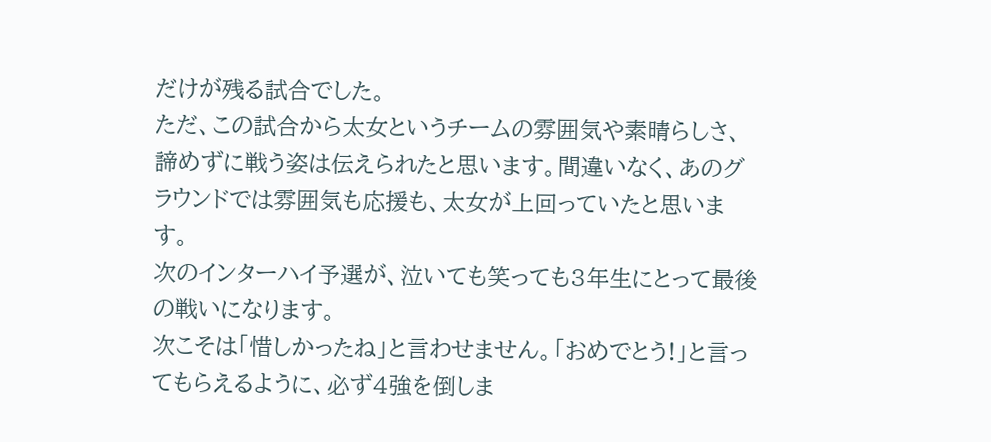だけが残る試合でした。
ただ、この試合から太女というチームの雰囲気や素晴らしさ、諦めずに戦う姿は伝えられたと思います。間違いなく、あのグラウンドでは雰囲気も応援も、太女が上回っていたと思います。
次のインターハイ予選が、泣いても笑っても3年生にとって最後の戦いになります。
次こそは「惜しかったね」と言わせません。「おめでとう!」と言ってもらえるように、必ず4強を倒しま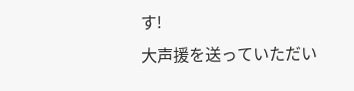す!
大声援を送っていただい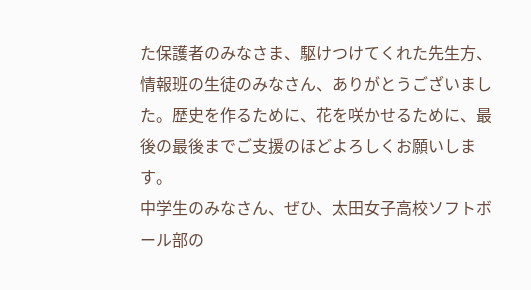た保護者のみなさま、駆けつけてくれた先生方、情報班の生徒のみなさん、ありがとうございました。歴史を作るために、花を咲かせるために、最後の最後までご支援のほどよろしくお願いします。
中学生のみなさん、ぜひ、太田女子高校ソフトボール部の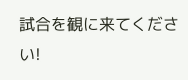試合を観に来てください!